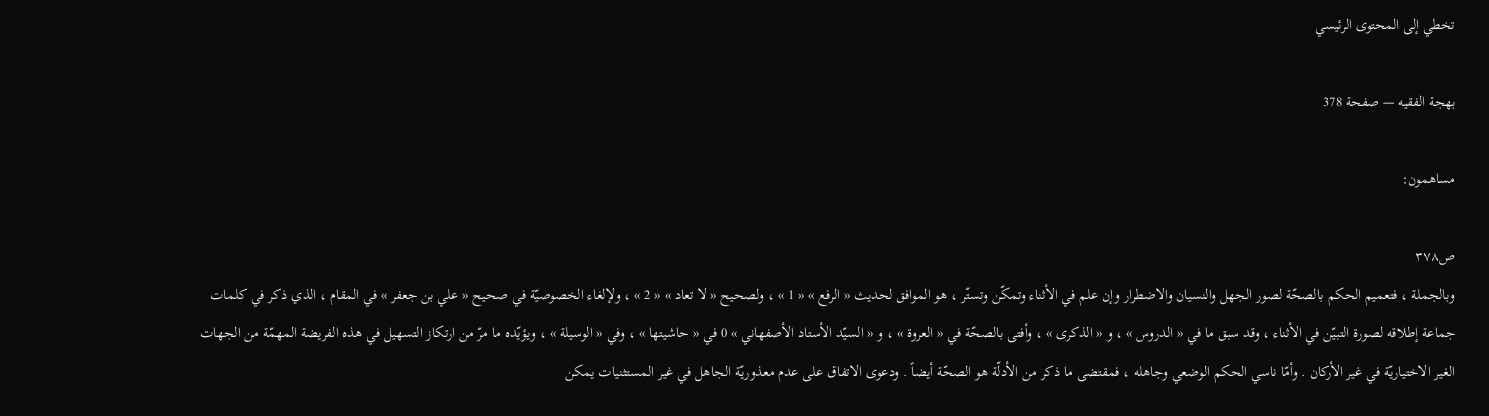تخطي إلى المحتوى الرئيسي

بهجة الفقيه — صفحة 378

مساهمون:

ص٣٧٨
وبالجملة ، فتعميم الحكم بالصحّة لصور الجهل والنسيان والاضطرار وإن علم في الأثناء وتمكّن وتستّر ، هو الموافق لحديث « الرفع » « 1 » ، ولصحيح « لا تعاد » « 2 » ، ولإلغاء الخصوصيّة في صحيح « علي بن جعفر » في المقام ، الذي ذكر في كلمات جماعة إطلاقه لصورة التبيّن في الأثناء ، وقد سبق ما في « الدروس » ، و « الذكرى » ، وأفتى بالصحّة في « العروة » ، و « السيّد الأستاد الأصفهاني » 0 في « حاشيتها » ، وفي « الوسيلة » ، ويؤيّده ما مرّ من ارتكاز التسهيل في هذه الفريضة المهمّة من الجهات الغير الاختياريّة في غير الأركان . وأمّا ناسي الحكم الوضعي وجاهله ، فمقتضى ما ذكر من الأدلّة هو الصحّة أيضاً . ودعوى الاتفاق على عدم معذوريّة الجاهل في غير المستثنيات يمكن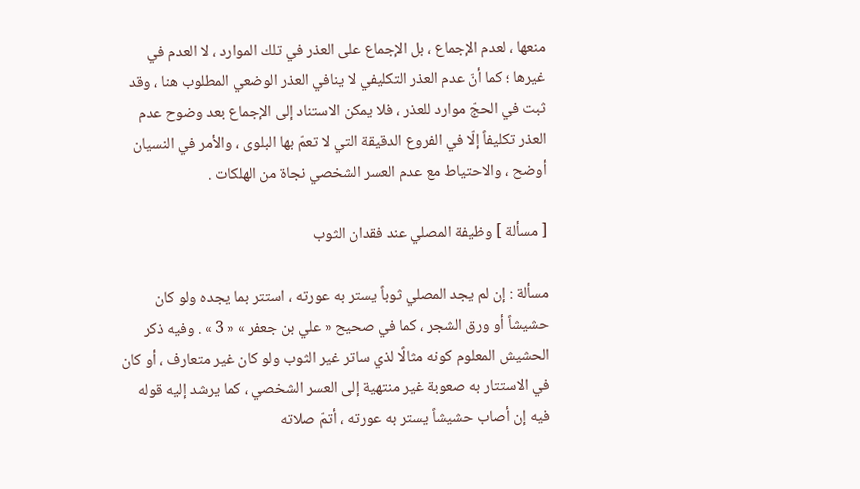منعها ، لعدم الإجماع ، بل الإجماع على العذر في تلك الموارد ، لا العدم في غيرها ؛ كما أنّ عدم العذر التكليفي لا ينافي العذر الوضعي المطلوب هنا ، وقد ثبت في الحجّ موارد للعذر ، فلا يمكن الاستناد إلى الإجماع بعد وضوح عدم العذر تكليفاً إلّا في الفروع الدقيقة التي لا تعمّ بها البلوى ، والأمر في النسيان أوضح ، والاحتياط مع عدم العسر الشخصي نجاة من الهلكات .

[ مسألة ] وظيفة المصلي عند فقدان الثوب

مسألة : إن لم يجد المصلي ثوباً يستر به عورته ، استتر بما يجده ولو كان حشيشاً أو ورق الشجر ، كما في صحيح « علي بن جعفر » « 3 » . وفيه ذكر الحشيش المعلوم كونه مثالًا لذي ساتر غير الثوب ولو كان غير متعارف ، أو كان في الاستتار به صعوبة غير منتهية إلى العسر الشخصي ، كما يرشد إليه قوله فيه إن أصاب حشيشاً يستر به عورته ، أتمّ صلاته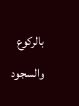بالركوع والسجود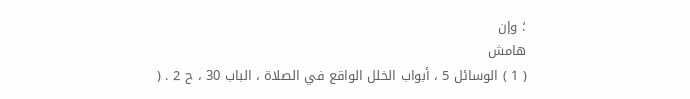؛ وإن
هامش
( 1 ) الوسائل 5 ، أبواب الخلل الواقع في الصلاة ، الباب 30 ، ح 2 . (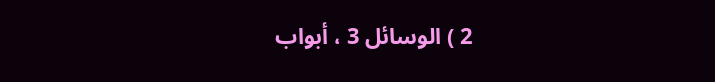2 ) الوسائل 3 ، أبواب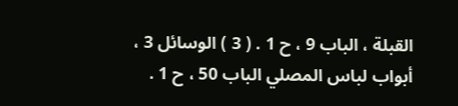القبلة ، الباب 9 ، ح 1 . ( 3 ) الوسائل 3 ، أبواب لباس المصلي الباب 50 ، ح 1 .